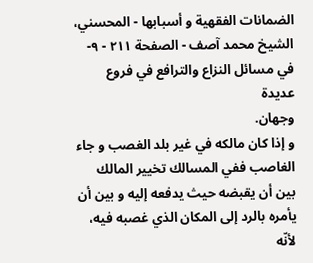الضمانات الفقهية و أسبابها - المحسني، الشيخ محمد آصف - الصفحة ٢١١ - ٩- في مسائل النزاع والترافع في فروع عديدة
وجهان.
و إذا كان مالكه في غير بلد الغصب و جاء الغاصب ففي المسالك تخيير المالك بين أن يقبضه حيث يدفعه إليه و بين أن يأمره بالرد إلى المكان الذي غصبه فيه، لأنّه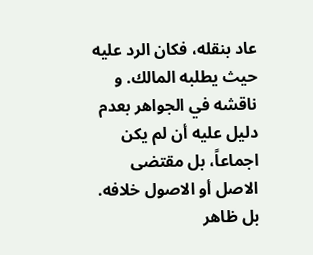عاد بنقله، فكان الرد عليه حيث يطلبه المالك. و ناقشه في الجواهر بعدم دليل عليه أن لم يكن اجماعاً، بل مقتضى الاصل أو الاصول خلافه. بل ظاهر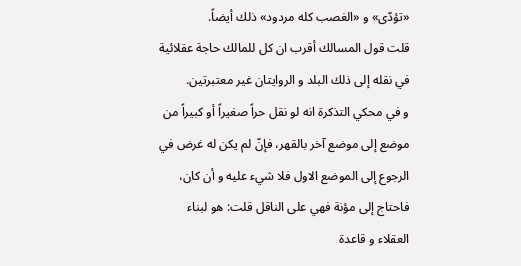«تؤدّى» و «الغصب كله مردود» ذلك أيضاً.
قلت قول المسالك أقرب ان كل للمالك حاجة عقلائية في نقله إلى ذلك البلد و الروايتان غير معتبرتين.
و في محكي التذكرة انه لو نقل حراً صغيراً أو كبيراً من موضع إلى موضع آخر بالقهر، فإنّ لم يكن له غرض في الرجوع إلى الموضع الاول فلا شيء عليه و أن كان، فاحتاج إلى مؤنة فهي على الناقل قلت: هو لبناء العقلاء و قاعدة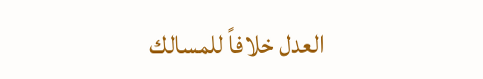العدل خلافاً للمسالك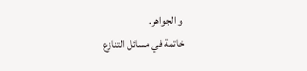و الجواهر.
خاتمة في مسائل التنازع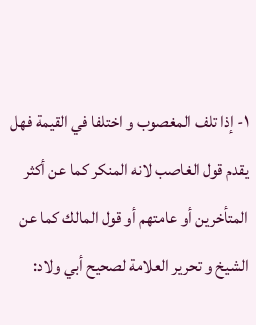١- إذا تلف المغصوب و اختلفا في القيمة فهل يقدم قول الغاصب لانه المنكر كما عن أكثر المتأخرين أو عامتهم أو قول المالك كما عن الشيخ و تحرير العلامة لصحيح أبي ولاد: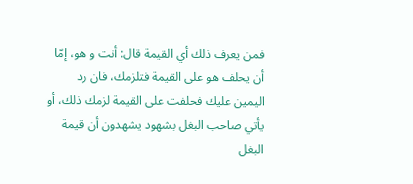فمن يعرف ذلك أي القيمة قال: أنت و هو، إمّا أن يحلف هو على القيمة فتلزمك، فان رد اليمين عليك فحلفت على القيمة لزمك ذلك، أو يأتي صاحب البغل بشهود يشهدون أن قيمة البغل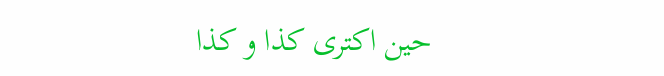حين اكترى كذا و كذا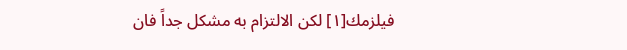فيلزمك[١] لكن الالتزام به مشكل جداً فان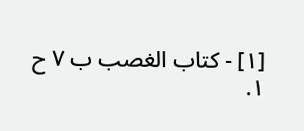[١] - كتاب الغصب ب ٧ ح ١.